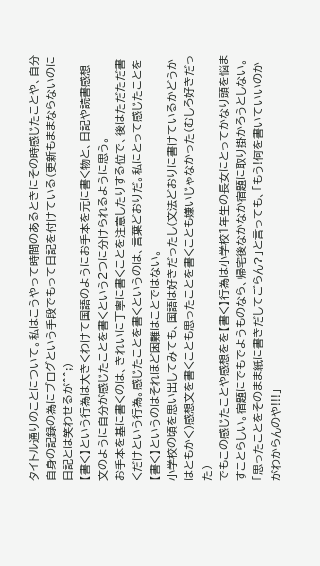タイトル通りのことについて。私はこうやって時間のあるときにその時感じたことや、自分自身の記録の為にブログという手段でもって日記を付けている(更新もままならないのに日記とは笑わせるが^^;)
【書く】という行為は大きくわけて国語のようにお手本を元に書く物と、日記や読書感想文のように自分が感じたことを書くという2つに分けられるように思う。
お手本を基に書くのは、きれいに丁寧に書くことを注意したりする位で、後はただただ書くだけという行為。感じたことを書くというのは、言葉どおりだ。私にとって感じたことを【書く】というのはそれほど困難はことではない。
小学校の頃を思い出してみても、国語は好きだったし(文法どおりに書けているかどうかはともかく)感想文を書くことも思ったことを書くことも嫌いじゃなかった(むしろ好きだった)
でもこの感じたことや感想をを【書く】行為は小学校1年生の長女にとってかなり頭を悩ますことらしい。宿題にでもでようものなら、帰宅後なかなか宿題に取り掛かろうとしない。
「思ったことをそのまま紙に書きだしてごらん?」と言っても、「もう!何を書いていいのかがわからんのや!!!」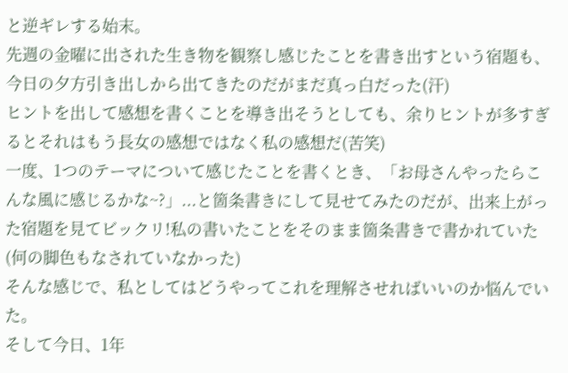と逆ギレする始末。
先週の金曜に出された生き物を観察し感じたことを書き出すという宿題も、今日の夕方引き出しから出てきたのだがまだ真っ白だった(汗)
ヒントを出して感想を書くことを導き出そうとしても、余りヒントが多すぎるとそれはもう長女の感想ではなく私の感想だ(苦笑)
一度、1つのテーマについて感じたことを書くとき、「お母さんやったらこんな風に感じるかな~?」...と箇条書きにして見せてみたのだが、出来上がった宿題を見てビックリ!私の書いたことをそのまま箇条書きで書かれていた(何の脚色もなされていなかった)
そんな感じで、私としてはどうやってこれを理解させればいいのか悩んでいた。
そして今日、1年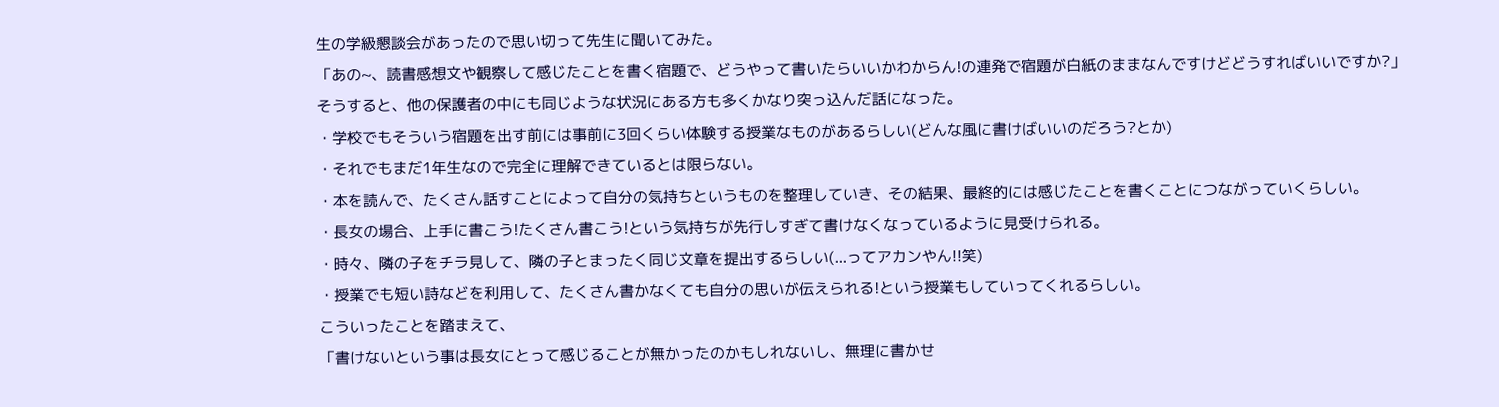生の学級懇談会があったので思い切って先生に聞いてみた。
「あの~、読書感想文や観察して感じたことを書く宿題で、どうやって書いたらいいかわからん!の連発で宿題が白紙のままなんですけどどうすればいいですか?」
そうすると、他の保護者の中にも同じような状況にある方も多くかなり突っ込んだ話になった。
・学校でもそういう宿題を出す前には事前に3回くらい体験する授業なものがあるらしい(どんな風に書けばいいのだろう?とか)
・それでもまだ1年生なので完全に理解できているとは限らない。
・本を読んで、たくさん話すことによって自分の気持ちというものを整理していき、その結果、最終的には感じたことを書くことにつながっていくらしい。
・長女の場合、上手に書こう!たくさん書こう!という気持ちが先行しすぎて書けなくなっているように見受けられる。
・時々、隣の子をチラ見して、隣の子とまったく同じ文章を提出するらしい(...ってアカンやん!!笑)
・授業でも短い詩などを利用して、たくさん書かなくても自分の思いが伝えられる!という授業もしていってくれるらしい。
こういったことを踏まえて、
「書けないという事は長女にとって感じることが無かったのかもしれないし、無理に書かせ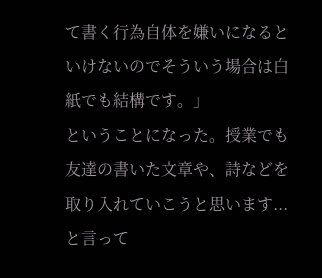て書く行為自体を嫌いになるといけないのでそういう場合は白紙でも結構です。」
ということになった。授業でも友達の書いた文章や、詩などを取り入れていこうと思います...と言って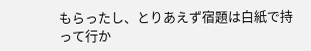もらったし、とりあえず宿題は白紙で持って行か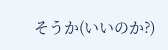そうか(いいのか?)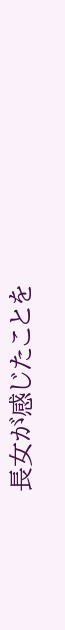長女が感じたことを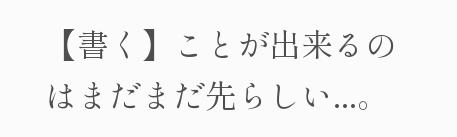【書く】ことが出来るのはまだまだ先らしい...。